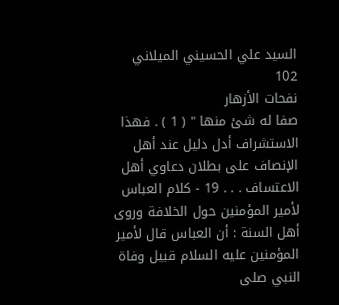السيد علي الحسيني الميلاني
102
نفحات الأزهار
صفا له شئ منها " ( 1 ) . فهذا الاستشراف أدل دليل عند أهل الإنصاف على بطلان دعاوي أهل الاعتساف . . . 19 - كلام العباس لأمير المؤمنين حول الخلافة وروى أهل السنة : أن العباس قال لأمير المؤمنين عليه السلام قبيل وفاة النبي صلى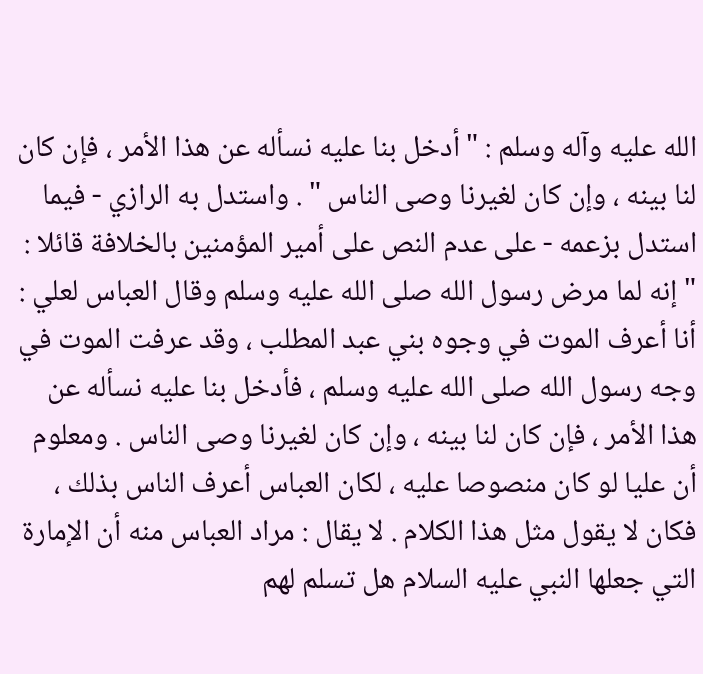الله عليه وآله وسلم : " أدخل بنا عليه نسأله عن هذا الأمر ، فإن كان لنا بينه ، وإن كان لغيرنا وصى الناس " . واستدل به الرازي - فيما استدل بزعمه - على عدم النص على أمير المؤمنين بالخلافة قائلا : " إنه لما مرض رسول الله صلى الله عليه وسلم وقال العباس لعلي : أنا أعرف الموت في وجوه بني عبد المطلب ، وقد عرفت الموت في وجه رسول الله صلى الله عليه وسلم ، فأدخل بنا عليه نسأله عن هذا الأمر ، فإن كان لنا بينه ، وإن كان لغيرنا وصى الناس . ومعلوم أن عليا لو كان منصوصا عليه ، لكان العباس أعرف الناس بذلك ، فكان لا يقول مثل هذا الكلام . لا يقال : مراد العباس منه أن الإمارة التي جعلها النبي عليه السلام هل تسلم لهم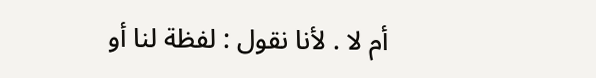أم لا . لأنا نقول : لفظة لنا أو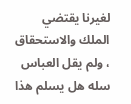لغيرنا يقتضي الملك والاستحقاق ، ولم يقل العباس سله هل يسلم هذا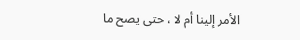الأمر إلينا أم لا ، حتى يصح ما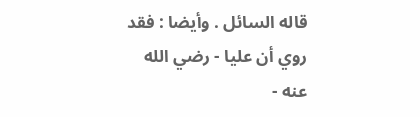قاله السائل . وأيضا : فقد روي أن عليا - رضي الله عنه -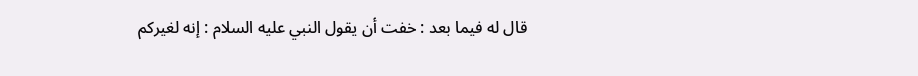قال له فيما بعد : خفت أن يقول النبي عليه السلام : إنه لغيركم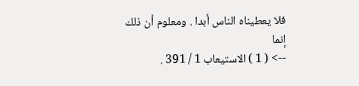فلا يعطيناه الناس أبدا . ومعلوم أن ذلك إنما
--> ( 1 ) الاستيعاب 1 / 391 .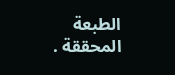الطبعة المحققة .